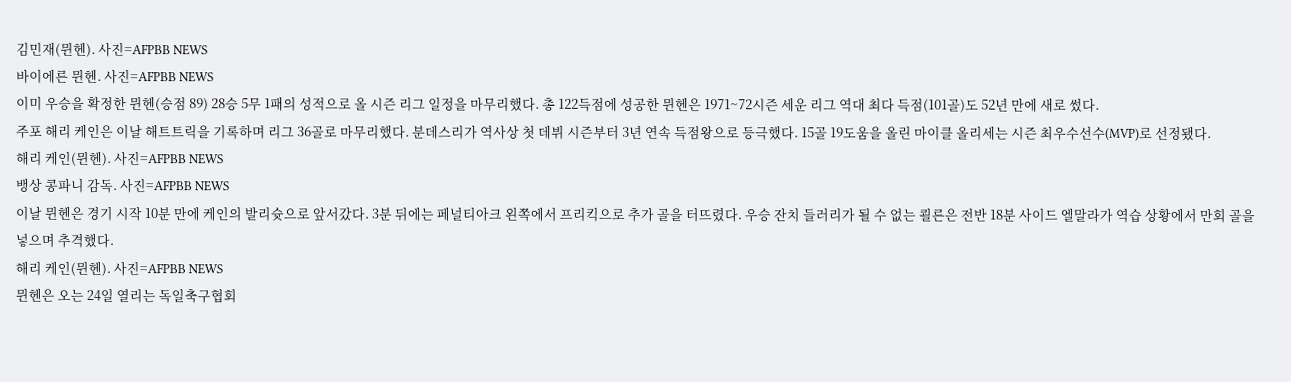김민재(뮌헨). 사진=AFPBB NEWS
바이에른 뮌헨. 사진=AFPBB NEWS
이미 우승을 확정한 뮌헨(승점 89) 28승 5무 1패의 성적으로 올 시즌 리그 일정을 마무리했다. 총 122득점에 성공한 뮌헨은 1971~72시즌 세운 리그 역대 최다 득점(101골)도 52년 만에 새로 썼다.
주포 해리 케인은 이날 해트트릭을 기록하며 리그 36골로 마무리했다. 분데스리가 역사상 첫 데뷔 시즌부터 3년 연속 득점왕으로 등극했다. 15골 19도움을 올린 마이클 올리세는 시즌 최우수선수(MVP)로 선정됐다.
해리 케인(뮌헨). 사진=AFPBB NEWS
뱅상 콩파니 감독. 사진=AFPBB NEWS
이날 뮌헨은 경기 시작 10분 만에 케인의 발리슛으로 앞서갔다. 3분 뒤에는 페널티아크 왼쪽에서 프리킥으로 추가 골을 터뜨렸다. 우승 잔치 들러리가 될 수 없는 쾰른은 전반 18분 사이드 엘말라가 역습 상황에서 만회 골을 넣으며 추격했다.
해리 케인(뮌헨). 사진=AFPBB NEWS
뮌헨은 오는 24일 열리는 독일축구협회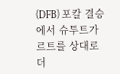(DFB) 포칼 결승에서 슈투트가르트를 상대로 더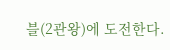블(2관왕)에 도전한다.